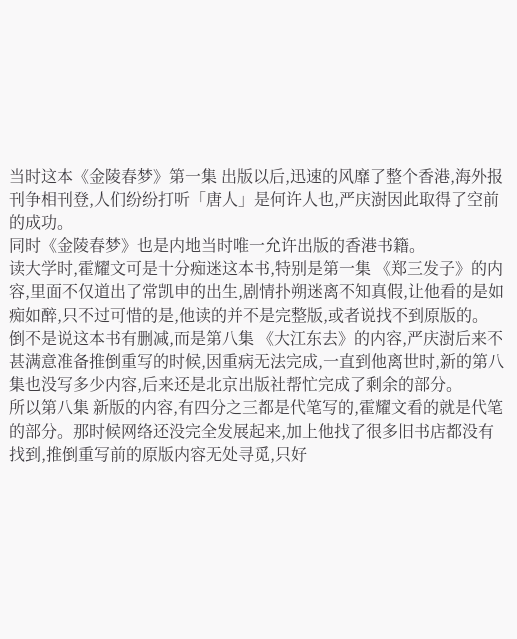当时这本《金陵春梦》第一集 出版以后,迅速的风靡了整个香港,海外报刊争相刊登,人们纷纷打听「唐人」是何许人也,严庆澍因此取得了空前的成功。
同时《金陵春梦》也是内地当时唯一允许出版的香港书籍。
读大学时,霍耀文可是十分痴迷这本书,特别是第一集 《郑三发子》的内容,里面不仅道出了常凯申的出生,剧情扑朔迷离不知真假,让他看的是如痴如醉,只不过可惜的是,他读的并不是完整版,或者说找不到原版的。
倒不是说这本书有删减,而是第八集 《大江东去》的内容,严庆澍后来不甚满意准备推倒重写的时候,因重病无法完成,一直到他离世时,新的第八集也没写多少内容,后来还是北京出版社帮忙完成了剩余的部分。
所以第八集 新版的内容,有四分之三都是代笔写的,霍耀文看的就是代笔的部分。那时候网络还没完全发展起来,加上他找了很多旧书店都没有找到,推倒重写前的原版内容无处寻觅,只好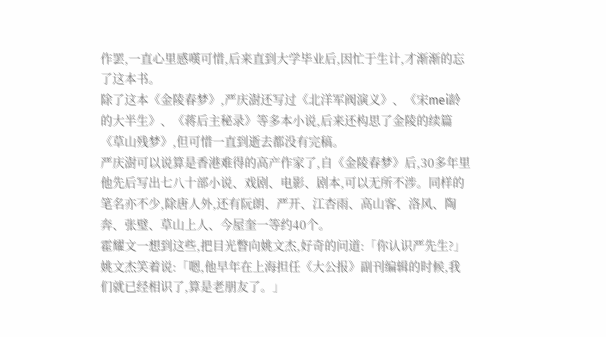作罢,一直心里感嘆可惜,后来直到大学毕业后,因忙于生计,才渐渐的忘了这本书。
除了这本《金陵春梦》,严庆澍还写过《北洋军阀演义》、《宋mei龄的大半生》、《蒋后主秘录》等多本小说,后来还构思了金陵的续篇《草山残梦》,但可惜一直到逝去都没有完稿。
严庆澍可以说算是香港难得的高产作家了,自《金陵春梦》后,30多年里他先后写出七八十部小说、戏剧、电影、剧本,可以无所不涉。同样的笔名亦不少,除唐人外,还有阮朗、严开、江杏雨、高山客、洛风、陶奔、张璧、草山上人、今屋奎一等约40个。
霍耀文一想到这些,把目光瞥向姚文杰,好奇的问道:「你认识严先生?」
姚文杰笑着说:「嗯,他早年在上海担任《大公报》副刊编辑的时候,我们就已经相识了,算是老朋友了。」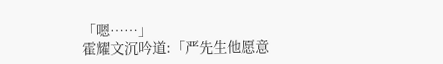「嗯……」
霍耀文沉吟道:「严先生他愿意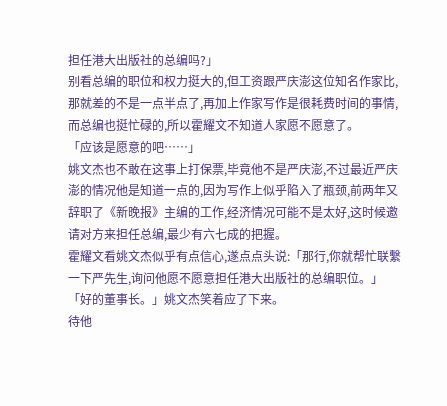担任港大出版社的总编吗?」
别看总编的职位和权力挺大的,但工资跟严庆澎这位知名作家比,那就差的不是一点半点了,再加上作家写作是很耗费时间的事情,而总编也挺忙碌的,所以霍耀文不知道人家愿不愿意了。
「应该是愿意的吧……」
姚文杰也不敢在这事上打保票,毕竟他不是严庆澎,不过最近严庆澎的情况他是知道一点的,因为写作上似乎陷入了瓶颈,前两年又辞职了《新晚报》主编的工作,经济情况可能不是太好,这时候邀请对方来担任总编,最少有六七成的把握。
霍耀文看姚文杰似乎有点信心,遂点点头说:「那行,你就帮忙联繫一下严先生,询问他愿不愿意担任港大出版社的总编职位。」
「好的董事长。」姚文杰笑着应了下来。
待他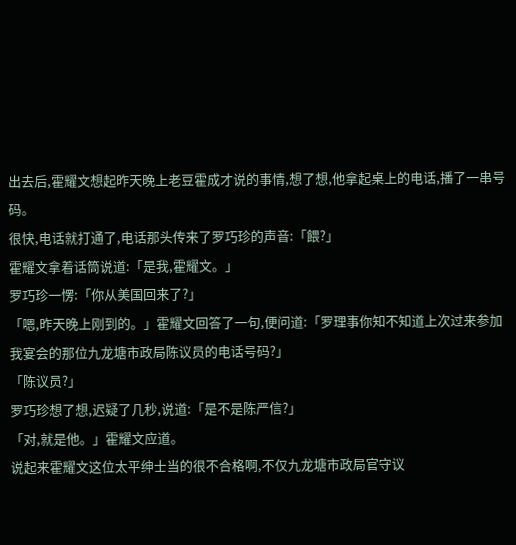出去后,霍耀文想起昨天晚上老豆霍成才说的事情,想了想,他拿起桌上的电话,播了一串号码。
很快,电话就打通了,电话那头传来了罗巧珍的声音:「餵?」
霍耀文拿着话筒说道:「是我,霍耀文。」
罗巧珍一愣:「你从美国回来了?」
「嗯,昨天晚上刚到的。」霍耀文回答了一句,便问道:「罗理事你知不知道上次过来参加我宴会的那位九龙塘市政局陈议员的电话号码?」
「陈议员?」
罗巧珍想了想,迟疑了几秒,说道:「是不是陈严信?」
「对,就是他。」霍耀文应道。
说起来霍耀文这位太平绅士当的很不合格啊,不仅九龙塘市政局官守议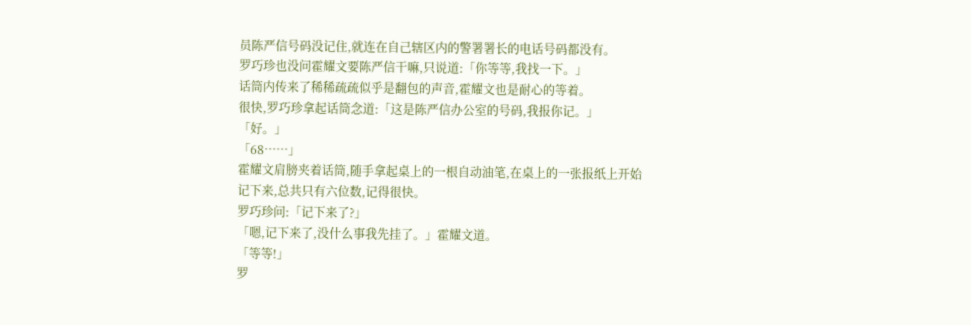员陈严信号码没记住,就连在自己辖区内的警署署长的电话号码都没有。
罗巧珍也没问霍耀文要陈严信干嘛,只说道:「你等等,我找一下。」
话筒内传来了稀稀疏疏似乎是翻包的声音,霍耀文也是耐心的等着。
很快,罗巧珍拿起话筒念道:「这是陈严信办公室的号码,我报你记。」
「好。」
「68……」
霍耀文肩膀夹着话筒,随手拿起桌上的一根自动油笔,在桌上的一张报纸上开始记下来,总共只有六位数,记得很快。
罗巧珍问:「记下来了?」
「嗯,记下来了,没什么事我先挂了。」霍耀文道。
「等等!」
罗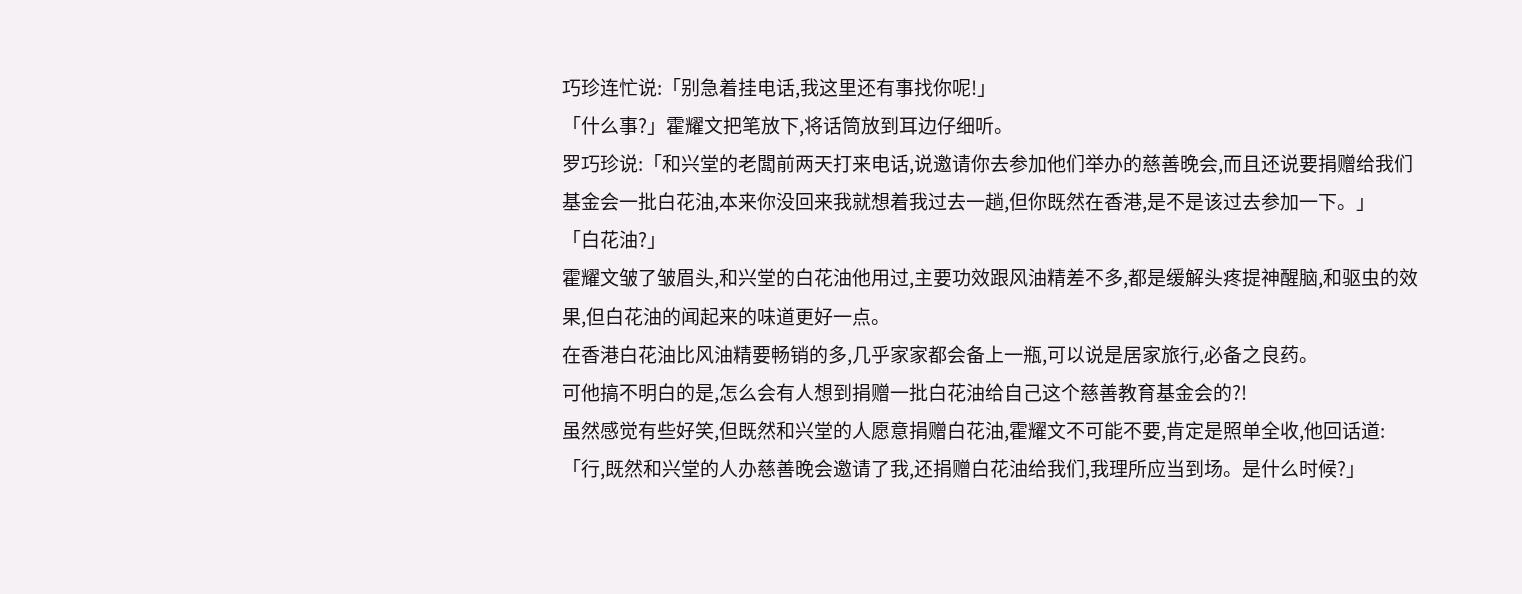巧珍连忙说:「别急着挂电话,我这里还有事找你呢!」
「什么事?」霍耀文把笔放下,将话筒放到耳边仔细听。
罗巧珍说:「和兴堂的老闆前两天打来电话,说邀请你去参加他们举办的慈善晚会,而且还说要捐赠给我们基金会一批白花油,本来你没回来我就想着我过去一趟,但你既然在香港,是不是该过去参加一下。」
「白花油?」
霍耀文皱了皱眉头,和兴堂的白花油他用过,主要功效跟风油精差不多,都是缓解头疼提神醒脑,和驱虫的效果,但白花油的闻起来的味道更好一点。
在香港白花油比风油精要畅销的多,几乎家家都会备上一瓶,可以说是居家旅行,必备之良药。
可他搞不明白的是,怎么会有人想到捐赠一批白花油给自己这个慈善教育基金会的?!
虽然感觉有些好笑,但既然和兴堂的人愿意捐赠白花油,霍耀文不可能不要,肯定是照单全收,他回话道:「行,既然和兴堂的人办慈善晚会邀请了我,还捐赠白花油给我们,我理所应当到场。是什么时候?」